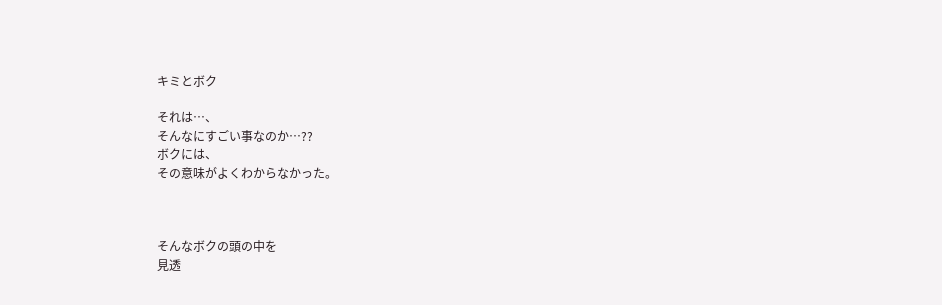キミとボク

それは…、
そんなにすごい事なのか…??
ボクには、
その意味がよくわからなかった。



そんなボクの頭の中を
見透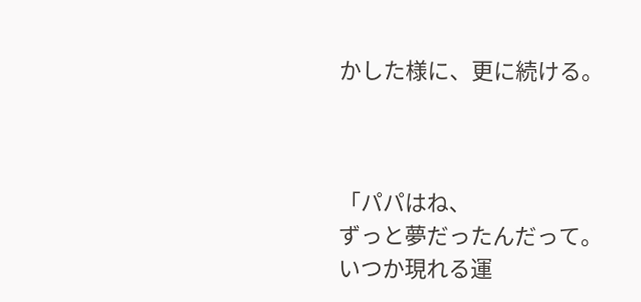かした様に、更に続ける。



「パパはね、
ずっと夢だったんだって。
いつか現れる運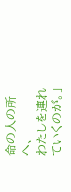命の人の所へ、
わたしを連れていくのが。」